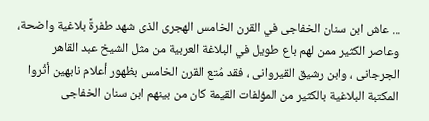... عاش ابن سنان الخفاجى في القرن الخامس الهجرى الذى شهد طفرةً بلاغية واضحة، وعاصر الكثير ممن لهم باع طويل في البلاغة العربية من مثل الشيخ عبد القاهر الجرجانى ، وابن رشيق القيروانى ، فقد مُتع القرن الخامس بظهور أعلام نابهين أثْروا المكتبة البلاغية بالكثير من المؤلفات القيمة كان من بينهم ابن سنان الخفاجى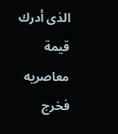الذى أدرك قيمة معاصريه فخرج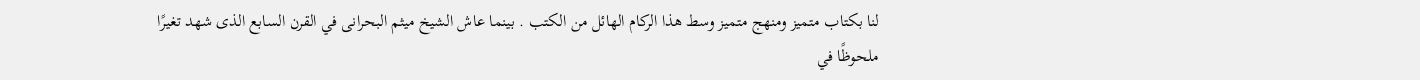لنا بكتاب متميز ومنهج متميز وسط هذا الركام الهائل من الكتب . بينما عاش الشيخ ميثم البحرانى في القرن السابع الذى شهد تغيرًا ملحوظًا في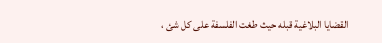القضايا البلاغية قبله حيث طغت الفلسفة على كل شئ ،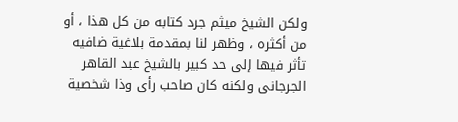ولكن الشيخ ميثم جرد كتابه من كل هذا ، أو من أكثره ، وظهر لنا بمقدمة بلاغية ضافيه تأثر فيها إلى حد كبير بالشيخ عبد القاهر الجرجانى ولكنه كان صاحب رأى وذا شخصية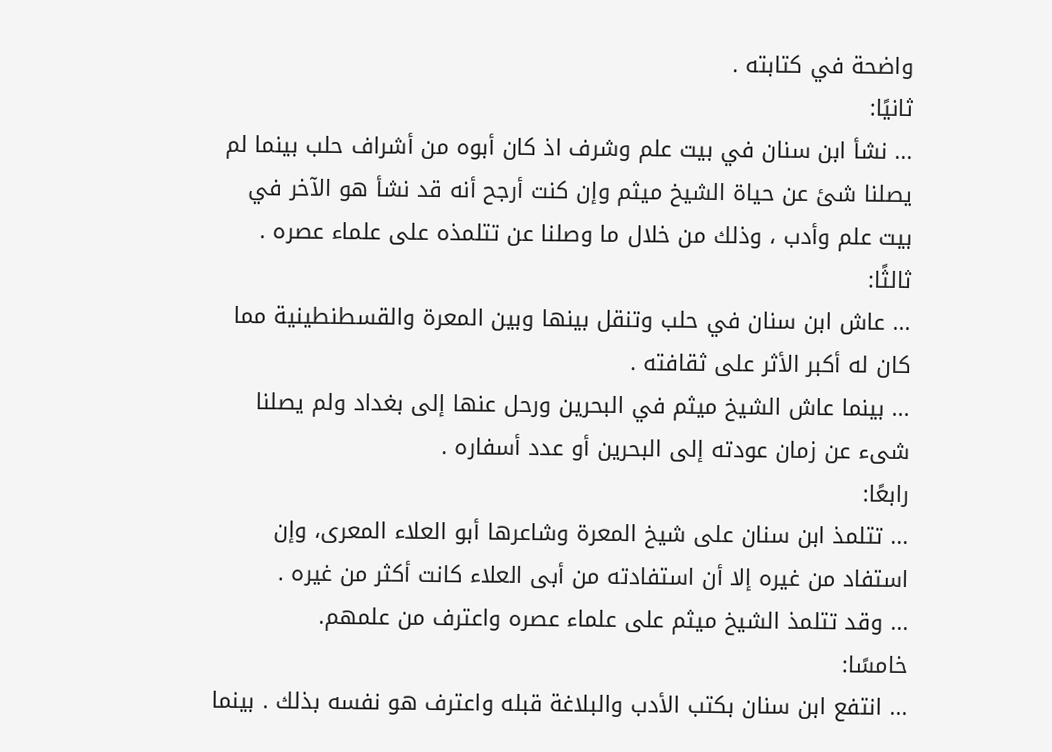واضحة في كتابته .
ثانيًا:
... نشأ ابن سنان في بيت علم وشرف اذ كان أبوه من أشراف حلب بينما لم يصلنا شئ عن حياة الشيخ ميثم وإن كنت أرجح أنه قد نشأ هو الآخر في بيت علم وأدب ، وذلك من خلال ما وصلنا عن تتلمذه على علماء عصره .
ثالثًا:
... عاش ابن سنان في حلب وتنقل بينها وبين المعرة والقسطنطينية مما كان له أكبر الأثر على ثقافته .
... بينما عاش الشيخ ميثم في البحرين ورحل عنها إلى بغداد ولم يصلنا شىء عن زمان عودته إلى البحرين أو عدد أسفاره .
رابعًا:
... تتلمذ ابن سنان على شيخ المعرة وشاعرها أبو العلاء المعرى، وإن استفاد من غيره إلا أن استفادته من أبى العلاء كانت أكثر من غيره .
... وقد تتلمذ الشيخ ميثم على علماء عصره واعترف من علمهم.
خامسًا:
... انتفع ابن سنان بكتب الأدب والبلاغة قبله واعترف هو نفسه بذلك . بينما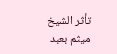تأثر الشيخ ميثم بعبد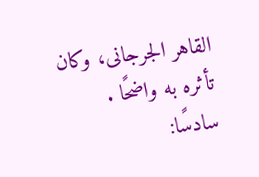القاهر الجرجانى، وكان تأثره به واضحًا .
سادسًا: